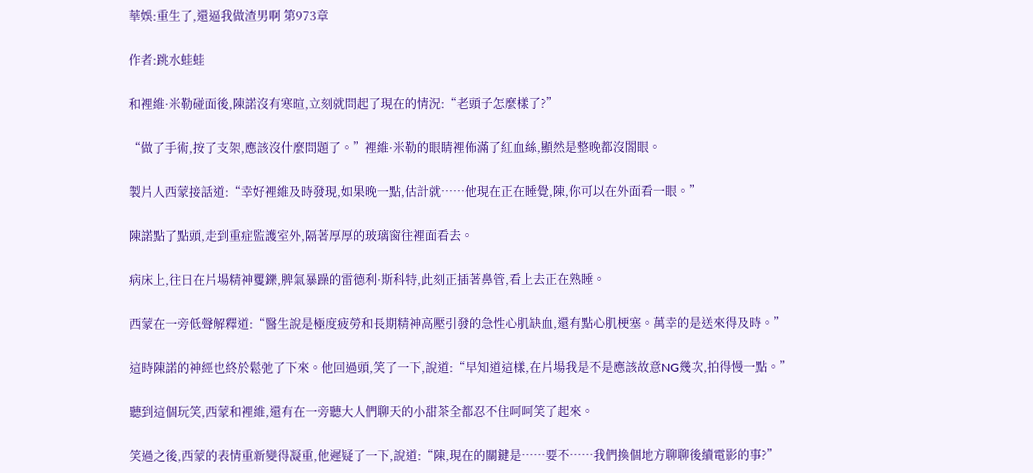華娛:重生了,還逼我做渣男啊 第973章

作者:跳水蛙蛙

和裡維·米勒碰面後,陳諾沒有寒暄,立刻就問起了現在的情況:“老頭子怎麼樣了?”

“做了手術,按了支架,應該沒什麼問題了。”裡維·米勒的眼睛裡佈滿了紅血絲,顯然是整晚都沒閤眼。

製片人西蒙接話道:“幸好裡維及時發現,如果晚一點,估計就……他現在正在睡覺,陳,你可以在外面看一眼。”

陳諾點了點頭,走到重症監護室外,隔著厚厚的玻璃窗往裡面看去。

病床上,往日在片場精神矍鑠,脾氣暴躁的雷德利·斯科特,此刻正插著鼻管,看上去正在熟睡。

西蒙在一旁低聲解釋道:“醫生說是極度疲勞和長期精神高壓引發的急性心肌缺血,還有點心肌梗塞。萬幸的是送來得及時。”

這時陳諾的神經也終於鬆弛了下來。他回過頭,笑了一下,說道:“早知道這樣,在片場我是不是應該故意NG幾次,拍得慢一點。”

聽到這個玩笑,西蒙和裡維,還有在一旁聽大人們聊天的小甜茶全都忍不住呵呵笑了起來。

笑過之後,西蒙的表情重新變得凝重,他遲疑了一下,說道:“陳,現在的關鍵是……要不……我們換個地方聊聊後續電影的事?”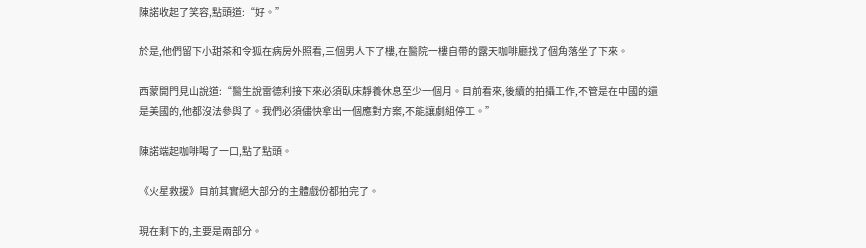陳諾收起了笑容,點頭道:“好。”

於是,他們留下小甜茶和令狐在病房外照看,三個男人下了樓,在醫院一樓自帶的露天咖啡廳找了個角落坐了下來。

西蒙開門見山說道:“醫生說雷德利接下來必須臥床靜養休息至少一個月。目前看來,後續的拍攝工作,不管是在中國的還是美國的,他都沒法參與了。我們必須儘快拿出一個應對方案,不能讓劇組停工。”

陳諾端起咖啡喝了一口,點了點頭。

《火星救援》目前其實絕大部分的主體戲份都拍完了。

現在剩下的,主要是兩部分。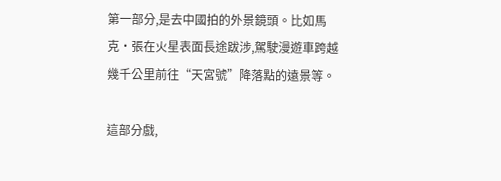第一部分,是去中國拍的外景鏡頭。比如馬克·張在火星表面長途跋涉,駕駛漫遊車跨越幾千公里前往“天宮號”降落點的遠景等。

這部分戲,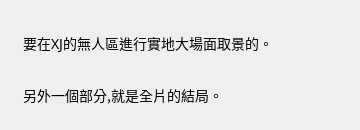要在XJ的無人區進行實地大場面取景的。

另外一個部分,就是全片的結局。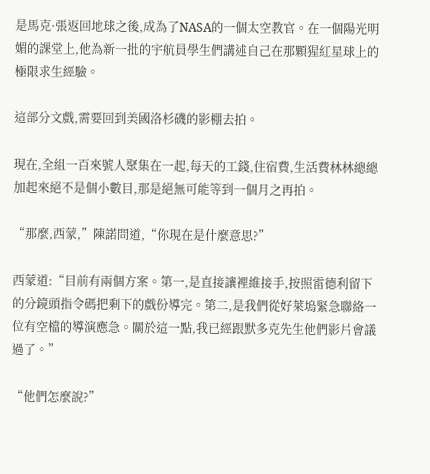是馬克·張返回地球之後,成為了NASA的一個太空教官。在一個陽光明媚的課堂上,他為新一批的宇航員學生們講述自己在那顆猩紅星球上的極限求生經驗。

這部分文戲,需要回到美國洛杉磯的影棚去拍。

現在,全組一百來號人聚集在一起,每天的工錢,住宿費,生活費林林總總加起來絕不是個小數目,那是絕無可能等到一個月之再拍。

“那麼,西蒙,”陳諾問道,“你現在是什麼意思?”

西蒙道:“目前有兩個方案。第一,是直接讓裡維接手,按照雷德利留下的分鏡頭指令碼把剩下的戲份導完。第二,是我們從好萊塢緊急聯絡一位有空檔的導演應急。關於這一點,我已經跟默多克先生他們影片會議過了。”

“他們怎麼說?”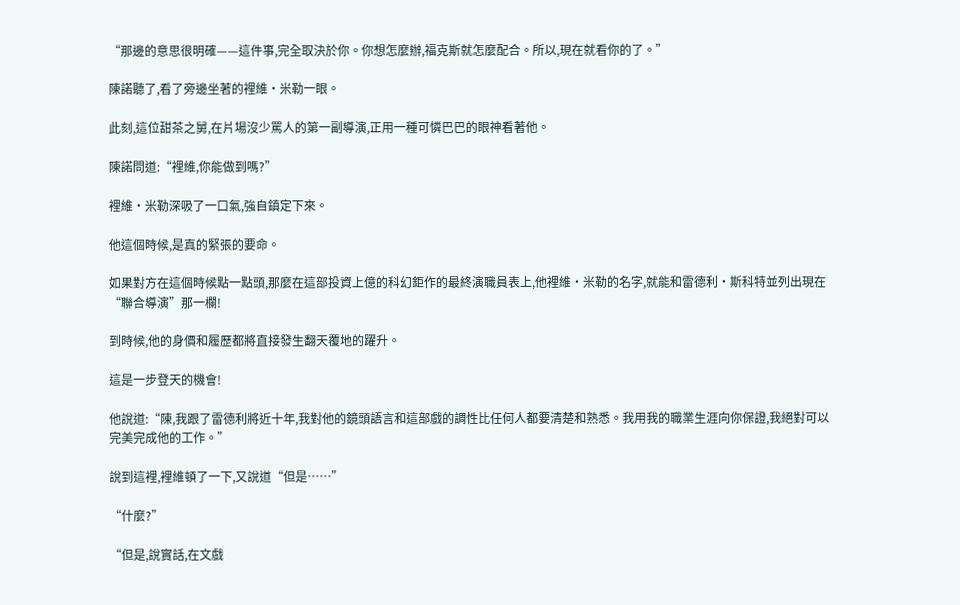“那邊的意思很明確——這件事,完全取決於你。你想怎麼辦,福克斯就怎麼配合。所以,現在就看你的了。”

陳諾聽了,看了旁邊坐著的裡維·米勒一眼。

此刻,這位甜茶之舅,在片場沒少罵人的第一副導演,正用一種可憐巴巴的眼神看著他。

陳諾問道:“裡維,你能做到嗎?”

裡維·米勒深吸了一口氣,強自鎮定下來。

他這個時候,是真的緊張的要命。

如果對方在這個時候點一點頭,那麼在這部投資上億的科幻鉅作的最終演職員表上,他裡維·米勒的名字,就能和雷德利·斯科特並列出現在“聯合導演”那一欄!

到時候,他的身價和履歷都將直接發生翻天覆地的躍升。

這是一步登天的機會!

他說道:“陳,我跟了雷德利將近十年,我對他的鏡頭語言和這部戲的調性比任何人都要清楚和熟悉。我用我的職業生涯向你保證,我絕對可以完美完成他的工作。”

說到這裡,裡維頓了一下,又說道“但是……”

“什麼?”

“但是,說實話,在文戲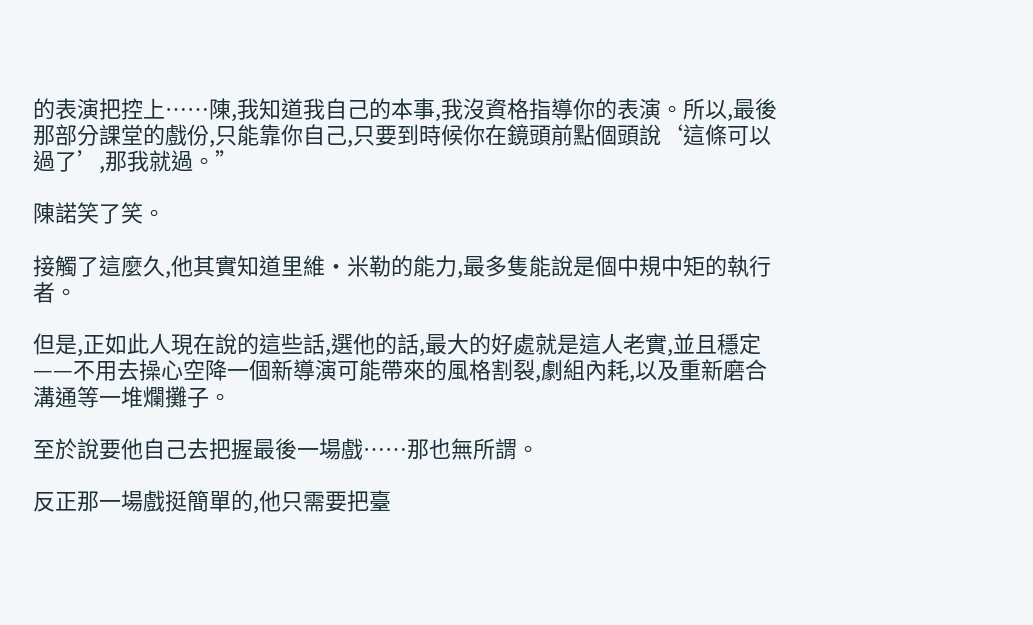的表演把控上……陳,我知道我自己的本事,我沒資格指導你的表演。所以,最後那部分課堂的戲份,只能靠你自己,只要到時候你在鏡頭前點個頭說‘這條可以過了’,那我就過。”

陳諾笑了笑。

接觸了這麼久,他其實知道里維·米勒的能力,最多隻能說是個中規中矩的執行者。

但是,正如此人現在說的這些話,選他的話,最大的好處就是這人老實,並且穩定——不用去操心空降一個新導演可能帶來的風格割裂,劇組內耗,以及重新磨合溝通等一堆爛攤子。

至於說要他自己去把握最後一場戲……那也無所謂。

反正那一場戲挺簡單的,他只需要把臺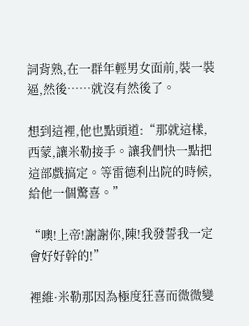詞背熟,在一群年輕男女面前,裝一裝逼,然後……就沒有然後了。

想到這裡,他也點頭道:“那就這樣,西蒙,讓米勒接手。讓我們快一點把這部戲搞定。等雷德利出院的時候,給他一個驚喜。”

“噢!上帝!謝謝你,陳!我發誓我一定會好好幹的!”

裡維·米勒那因為極度狂喜而微微變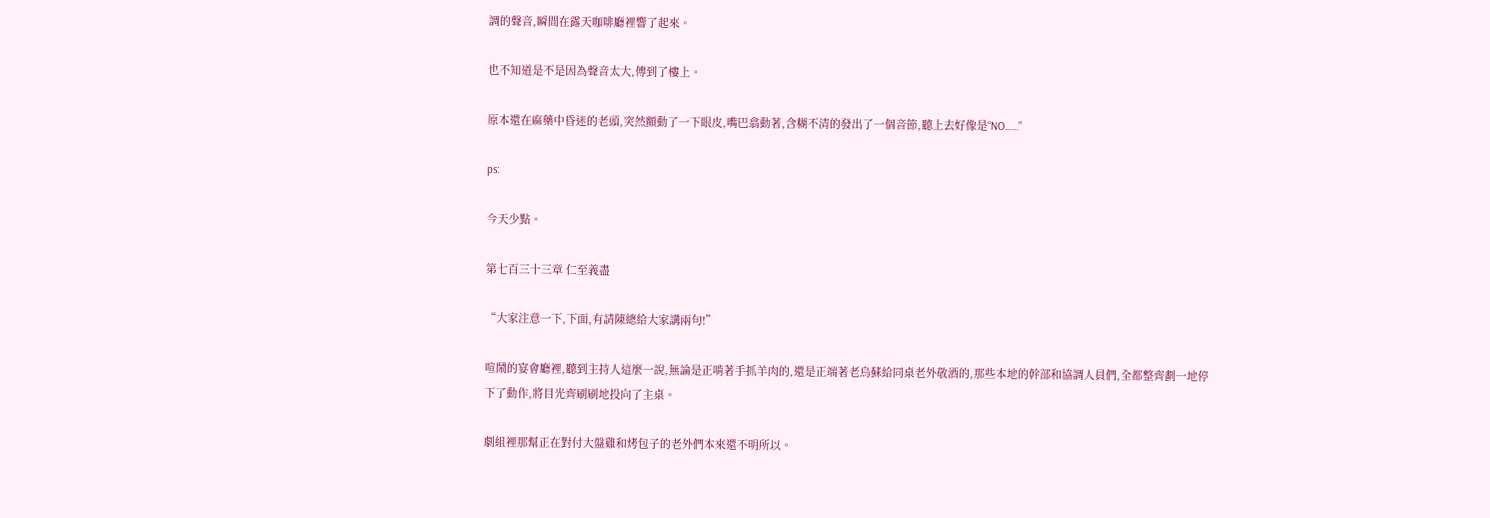調的聲音,瞬間在露天咖啡廳裡響了起來。

也不知道是不是因為聲音太大,傳到了樓上。

原本還在麻藥中昏迷的老頭,突然顫動了一下眼皮,嘴巴翕動著,含糊不清的發出了一個音節,聽上去好像是“NO……”

ps:

今天少點。

第七百三十三章 仁至義盡

“大家注意一下,下面,有請陳總給大家講兩句!”

喧鬧的宴會廳裡,聽到主持人這麼一說,無論是正啃著手抓羊肉的,還是正端著老烏蘇給同桌老外敬酒的,那些本地的幹部和協調人員們,全都整齊劃一地停下了動作,將目光齊刷刷地投向了主桌。

劇組裡那幫正在對付大盤雞和烤包子的老外們本來還不明所以。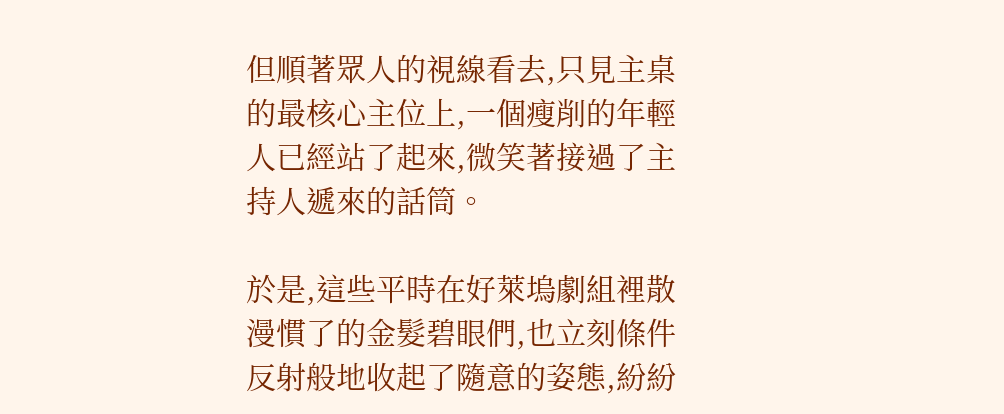但順著眾人的視線看去,只見主桌的最核心主位上,一個瘦削的年輕人已經站了起來,微笑著接過了主持人遞來的話筒。

於是,這些平時在好萊塢劇組裡散漫慣了的金髮碧眼們,也立刻條件反射般地收起了隨意的姿態,紛紛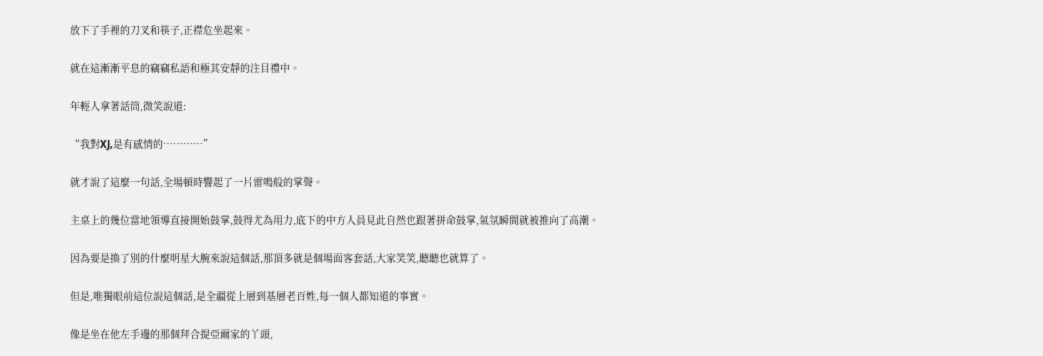放下了手裡的刀叉和筷子,正襟危坐起來。

就在這漸漸平息的竊竊私語和極其安靜的注目禮中。

年輕人拿著話筒,微笑說道:

“我對XJ,是有感情的…………”

就才說了這麼一句話,全場頓時響起了一片雷鳴般的掌聲。

主桌上的幾位當地領導直接開始鼓掌,鼓得尤為用力,底下的中方人員見此自然也跟著拼命鼓掌,氣氛瞬間就被推向了高潮。

因為要是換了別的什麼明星大腕來說這個話,那頂多就是個場面客套話,大家笑笑,聽聽也就算了。

但是,唯獨眼前這位說這個話,是全疆從上層到基層老百姓,每一個人都知道的事實。

像是坐在他左手邊的那個拜合提亞爾家的丫頭,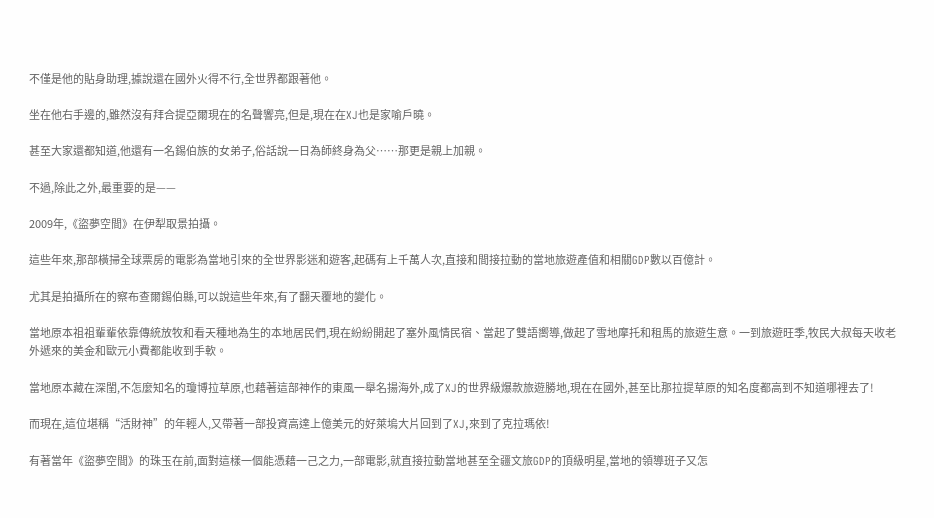不僅是他的貼身助理,據說還在國外火得不行,全世界都跟著他。

坐在他右手邊的,雖然沒有拜合提亞爾現在的名聲響亮,但是,現在在XJ也是家喻戶曉。

甚至大家還都知道,他還有一名錫伯族的女弟子,俗話說一日為師終身為父……那更是親上加親。

不過,除此之外,最重要的是——

2009年,《盜夢空間》在伊犁取景拍攝。

這些年來,那部橫掃全球票房的電影為當地引來的全世界影迷和遊客,起碼有上千萬人次,直接和間接拉動的當地旅遊產值和相關GDP數以百億計。

尤其是拍攝所在的察布查爾錫伯縣,可以說這些年來,有了翻天覆地的變化。

當地原本祖祖輩輩依靠傳統放牧和看天種地為生的本地居民們,現在紛紛開起了塞外風情民宿、當起了雙語嚮導,做起了雪地摩托和租馬的旅遊生意。一到旅遊旺季,牧民大叔每天收老外遞來的美金和歐元小費都能收到手軟。

當地原本藏在深閨,不怎麼知名的瓊博拉草原,也藉著這部神作的東風一舉名揚海外,成了XJ的世界級爆款旅遊勝地,現在在國外,甚至比那拉提草原的知名度都高到不知道哪裡去了!

而現在,這位堪稱“活財神”的年輕人,又帶著一部投資高達上億美元的好萊塢大片回到了XJ,來到了克拉瑪依!

有著當年《盜夢空間》的珠玉在前,面對這樣一個能憑藉一己之力,一部電影,就直接拉動當地甚至全疆文旅GDP的頂級明星,當地的領導班子又怎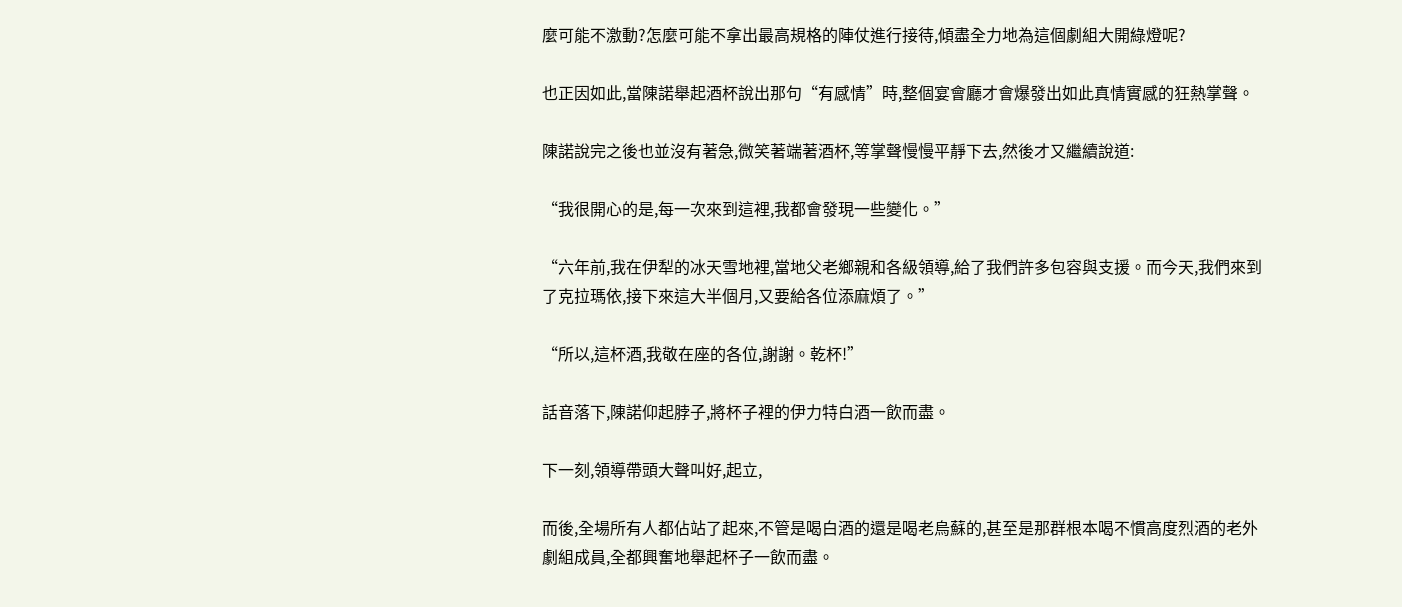麼可能不激動?怎麼可能不拿出最高規格的陣仗進行接待,傾盡全力地為這個劇組大開綠燈呢?

也正因如此,當陳諾舉起酒杯說出那句“有感情”時,整個宴會廳才會爆發出如此真情實感的狂熱掌聲。

陳諾說完之後也並沒有著急,微笑著端著酒杯,等掌聲慢慢平靜下去,然後才又繼續說道:

“我很開心的是,每一次來到這裡,我都會發現一些變化。”

“六年前,我在伊犁的冰天雪地裡,當地父老鄉親和各級領導,給了我們許多包容與支援。而今天,我們來到了克拉瑪依,接下來這大半個月,又要給各位添麻煩了。”

“所以,這杯酒,我敬在座的各位,謝謝。乾杯!”

話音落下,陳諾仰起脖子,將杯子裡的伊力特白酒一飲而盡。

下一刻,領導帶頭大聲叫好,起立,

而後,全場所有人都佔站了起來,不管是喝白酒的還是喝老烏蘇的,甚至是那群根本喝不慣高度烈酒的老外劇組成員,全都興奮地舉起杯子一飲而盡。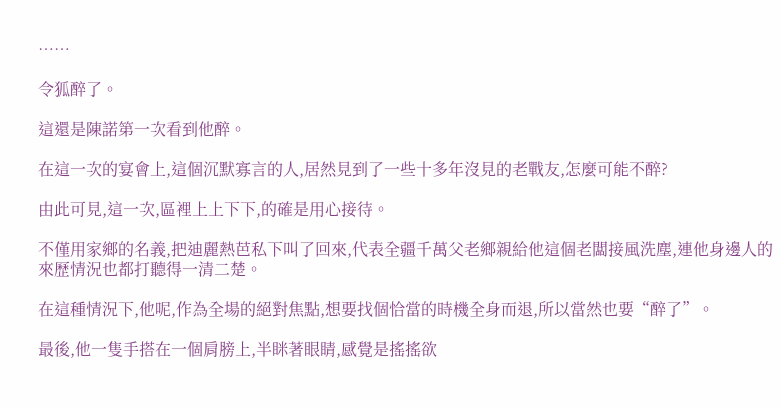……

令狐醉了。

這還是陳諾第一次看到他醉。

在這一次的宴會上,這個沉默寡言的人,居然見到了一些十多年沒見的老戰友,怎麼可能不醉?

由此可見,這一次,區裡上上下下,的確是用心接待。

不僅用家鄉的名義,把迪麗熱芭私下叫了回來,代表全疆千萬父老鄉親給他這個老闆接風洗塵,連他身邊人的來歷情況也都打聽得一清二楚。

在這種情況下,他呢,作為全場的絕對焦點,想要找個恰當的時機全身而退,所以當然也要“醉了”。

最後,他一隻手搭在一個肩膀上,半眯著眼睛,感覺是搖搖欲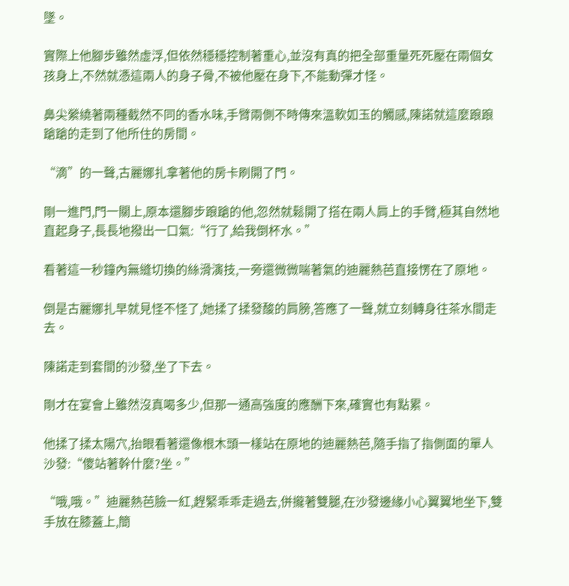墜。

實際上他腳步雖然虛浮,但依然穩穩控制著重心,並沒有真的把全部重量死死壓在兩個女孩身上,不然就憑這兩人的身子骨,不被他壓在身下,不能動彈才怪。

鼻尖縈繞著兩種截然不同的香水味,手臂兩側不時傳來溫軟如玉的觸感,陳諾就這麼踉踉蹌蹌的走到了他所住的房間。

“滴”的一聲,古麗娜扎拿著他的房卡刷開了門。

剛一進門,門一關上,原本還腳步踉蹌的他,忽然就鬆開了搭在兩人肩上的手臂,極其自然地直起身子,長長地撥出一口氣:“行了,給我倒杯水。”

看著這一秒鐘內無縫切換的絲滑演技,一旁還微微喘著氣的迪麗熱芭直接愣在了原地。

倒是古麗娜扎早就見怪不怪了,她揉了揉發酸的肩膀,答應了一聲,就立刻轉身往茶水間走去。

陳諾走到套間的沙發,坐了下去。

剛才在宴會上雖然沒真喝多少,但那一通高強度的應酬下來,確實也有點累。

他揉了揉太陽穴,抬眼看著還像根木頭一樣站在原地的迪麗熱芭,隨手指了指側面的單人沙發:“傻站著幹什麼?坐。”

“哦,哦。”迪麗熱芭臉一紅,趕緊乖乖走過去,併攏著雙腿,在沙發邊緣小心翼翼地坐下,雙手放在膝蓋上,簡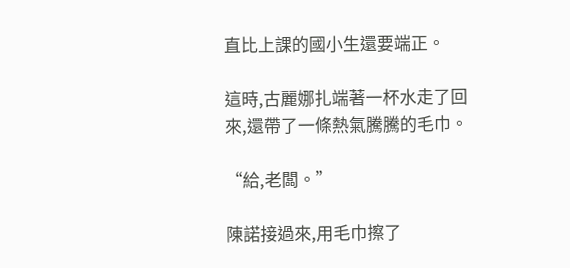直比上課的國小生還要端正。

這時,古麗娜扎端著一杯水走了回來,還帶了一條熱氣騰騰的毛巾。

“給,老闆。”

陳諾接過來,用毛巾擦了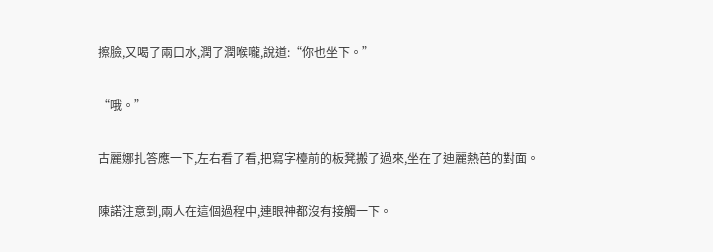擦臉,又喝了兩口水,潤了潤喉嚨,說道:“你也坐下。”

“哦。”

古麗娜扎答應一下,左右看了看,把寫字檯前的板凳搬了過來,坐在了迪麗熱芭的對面。

陳諾注意到,兩人在這個過程中,連眼神都沒有接觸一下。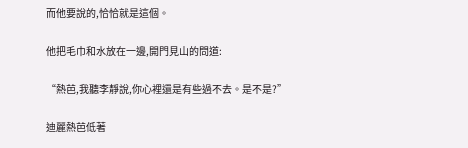而他要說的,恰恰就是這個。

他把毛巾和水放在一邊,開門見山的問道:

“熱芭,我聽李靜說,你心裡還是有些過不去。是不是?”

迪麗熱芭低著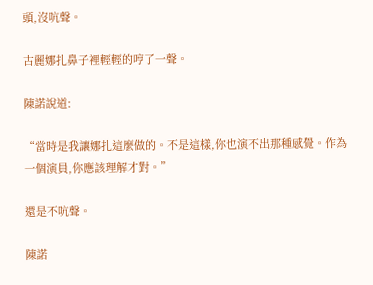頭,沒吭聲。

古麗娜扎鼻子裡輕輕的哼了一聲。

陳諾說道:

“當時是我讓娜扎這麼做的。不是這樣,你也演不出那種感覺。作為一個演員,你應該理解才對。”

還是不吭聲。

陳諾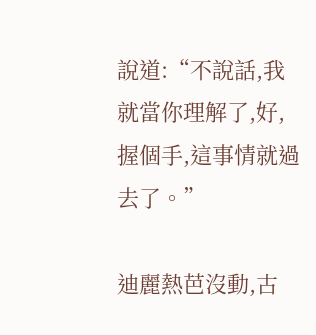說道:“不說話,我就當你理解了,好,握個手,這事情就過去了。”

迪麗熱芭沒動,古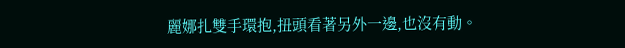麗娜扎雙手環抱,扭頭看著另外一邊,也沒有動。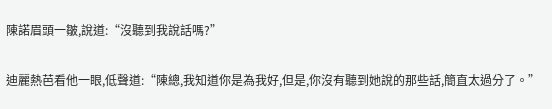陳諾眉頭一皺,說道:“沒聽到我說話嗎?”

迪麗熱芭看他一眼,低聲道:“陳總,我知道你是為我好,但是,你沒有聽到她說的那些話,簡直太過分了。”